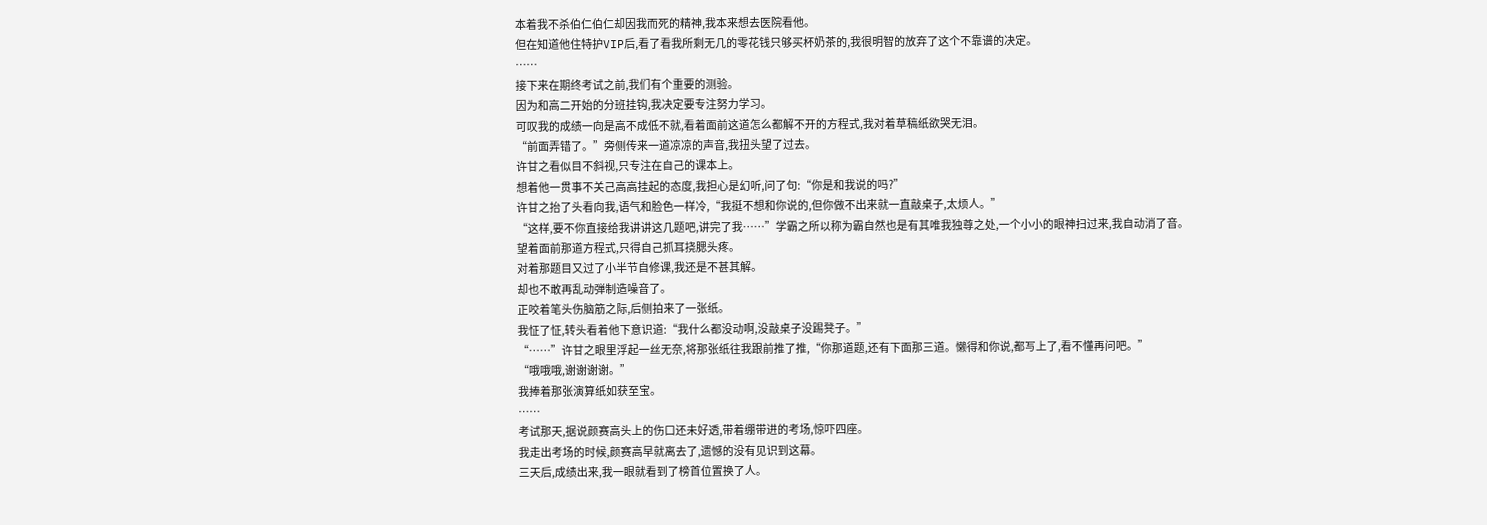本着我不杀伯仁伯仁却因我而死的精神,我本来想去医院看他。
但在知道他住特护VIP后,看了看我所剩无几的零花钱只够买杯奶茶的,我很明智的放弃了这个不靠谱的决定。
……
接下来在期终考试之前,我们有个重要的测验。
因为和高二开始的分班挂钩,我决定要专注努力学习。
可叹我的成绩一向是高不成低不就,看着面前这道怎么都解不开的方程式,我对着草稿纸欲哭无泪。
“前面弄错了。”旁侧传来一道凉凉的声音,我扭头望了过去。
许甘之看似目不斜视,只专注在自己的课本上。
想着他一贯事不关己高高挂起的态度,我担心是幻听,问了句:“你是和我说的吗?”
许甘之抬了头看向我,语气和脸色一样冷,“我挺不想和你说的,但你做不出来就一直敲桌子,太烦人。”
“这样,要不你直接给我讲讲这几题吧,讲完了我……”学霸之所以称为霸自然也是有其唯我独尊之处,一个小小的眼神扫过来,我自动消了音。
望着面前那道方程式,只得自己抓耳挠腮头疼。
对着那题目又过了小半节自修课,我还是不甚其解。
却也不敢再乱动弾制造噪音了。
正咬着笔头伤脑筋之际,后侧拍来了一张纸。
我怔了怔,转头看着他下意识道:“我什么都没动啊,没敲桌子没踢凳子。”
“……”许甘之眼里浮起一丝无奈,将那张纸往我跟前推了推,“你那道题,还有下面那三道。懒得和你说,都写上了,看不懂再问吧。”
“哦哦哦,谢谢谢谢。”
我捧着那张演算纸如获至宝。
……
考试那天,据说颜赛高头上的伤口还未好透,带着绷带进的考场,惊吓四座。
我走出考场的时候,颜赛高早就离去了,遗憾的没有见识到这幕。
三天后,成绩出来,我一眼就看到了榜首位置换了人。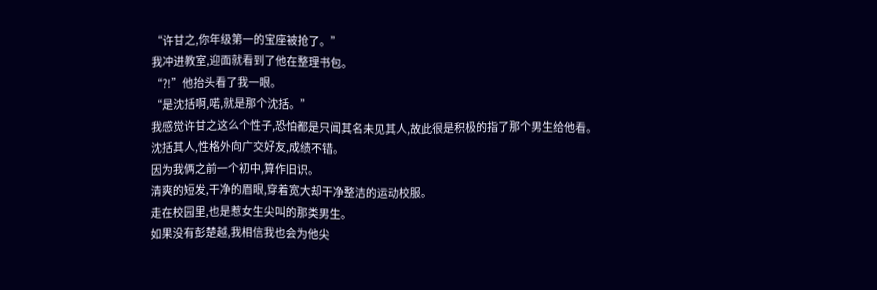“许甘之,你年级第一的宝座被抢了。”
我冲进教室,迎面就看到了他在整理书包。
“?!”他抬头看了我一眼。
“是沈括啊,喏,就是那个沈括。”
我感觉许甘之这么个性子,恐怕都是只闻其名未见其人,故此很是积极的指了那个男生给他看。
沈括其人,性格外向广交好友,成绩不错。
因为我俩之前一个初中,算作旧识。
清爽的短发,干净的眉眼,穿着宽大却干净整洁的运动校服。
走在校园里,也是惹女生尖叫的那类男生。
如果没有彭楚越,我相信我也会为他尖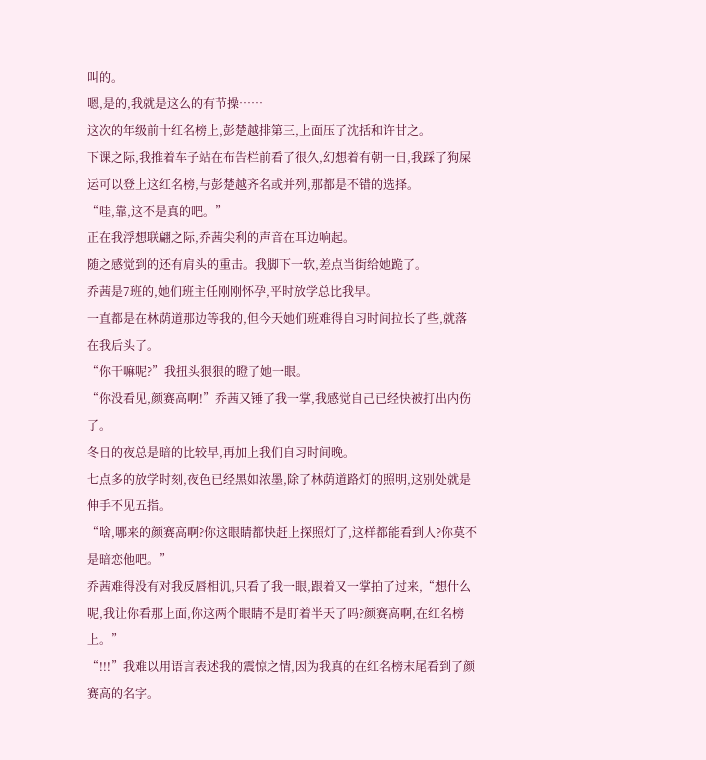叫的。
嗯,是的,我就是这么的有节操……
这次的年级前十红名榜上,彭楚越排第三,上面压了沈括和许甘之。
下课之际,我推着车子站在布告栏前看了很久,幻想着有朝一日,我踩了狗屎运可以登上这红名榜,与彭楚越齐名或并列,那都是不错的选择。
“哇,靠,这不是真的吧。”
正在我浮想联翩之际,乔茜尖利的声音在耳边响起。
随之感觉到的还有肩头的重击。我脚下一软,差点当街给她跪了。
乔茜是7班的,她们班主任刚刚怀孕,平时放学总比我早。
一直都是在林荫道那边等我的,但今天她们班难得自习时间拉长了些,就落在我后头了。
“你干嘛呢?”我扭头狠狠的瞪了她一眼。
“你没看见,颜赛高啊!”乔茜又锤了我一掌,我感觉自己已经快被打出内伤了。
冬日的夜总是暗的比较早,再加上我们自习时间晚。
七点多的放学时刻,夜色已经黑如浓墨,除了林荫道路灯的照明,这别处就是伸手不见五指。
“啥,哪来的颜赛高啊?你这眼睛都快赶上探照灯了,这样都能看到人?你莫不是暗恋他吧。”
乔茜难得没有对我反唇相讥,只看了我一眼,跟着又一掌拍了过来,“想什么呢,我让你看那上面,你这两个眼睛不是盯着半天了吗?颜赛高啊,在红名榜上。”
“!!!”我难以用语言表述我的震惊之情,因为我真的在红名榜末尾看到了颜赛高的名字。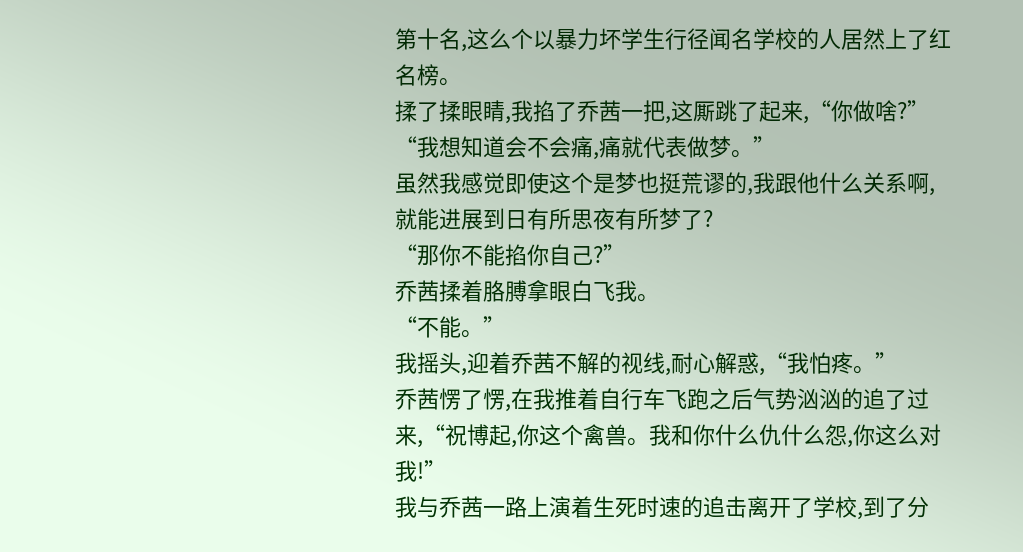第十名,这么个以暴力坏学生行径闻名学校的人居然上了红名榜。
揉了揉眼睛,我掐了乔茜一把,这厮跳了起来,“你做啥?”
“我想知道会不会痛,痛就代表做梦。”
虽然我感觉即使这个是梦也挺荒谬的,我跟他什么关系啊,就能进展到日有所思夜有所梦了?
“那你不能掐你自己?”
乔茜揉着胳膊拿眼白飞我。
“不能。”
我摇头,迎着乔茜不解的视线,耐心解惑,“我怕疼。”
乔茜愣了愣,在我推着自行车飞跑之后气势汹汹的追了过来,“祝博起,你这个禽兽。我和你什么仇什么怨,你这么对我!”
我与乔茜一路上演着生死时速的追击离开了学校,到了分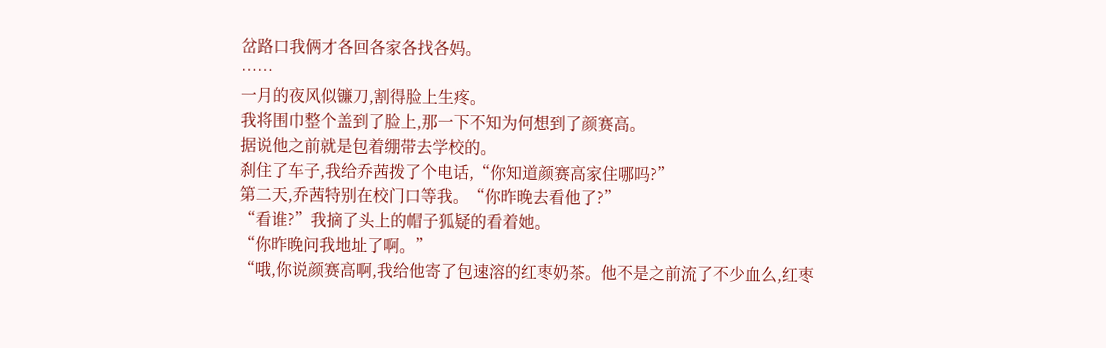岔路口我俩才各回各家各找各妈。
……
一月的夜风似镰刀,割得脸上生疼。
我将围巾整个盖到了脸上,那一下不知为何想到了颜赛高。
据说他之前就是包着绷带去学校的。
刹住了车子,我给乔茜拨了个电话,“你知道颜赛高家住哪吗?”
第二天,乔茜特别在校门口等我。“你昨晚去看他了?”
“看谁?”我摘了头上的帽子狐疑的看着她。
“你昨晚问我地址了啊。”
“哦,你说颜赛高啊,我给他寄了包速溶的红枣奶茶。他不是之前流了不少血么,红枣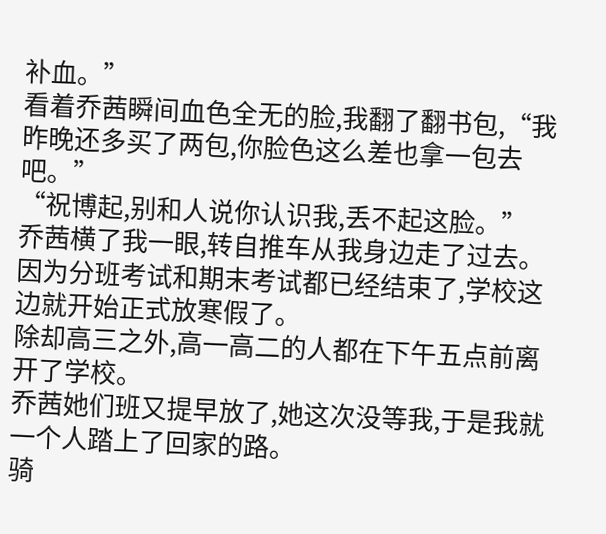补血。”
看着乔茜瞬间血色全无的脸,我翻了翻书包,“我昨晚还多买了两包,你脸色这么差也拿一包去吧。”
“祝博起,别和人说你认识我,丢不起这脸。”
乔茜横了我一眼,转自推车从我身边走了过去。
因为分班考试和期末考试都已经结束了,学校这边就开始正式放寒假了。
除却高三之外,高一高二的人都在下午五点前离开了学校。
乔茜她们班又提早放了,她这次没等我,于是我就一个人踏上了回家的路。
骑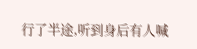行了半途,听到身后有人喊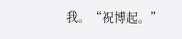我。“祝博起。”